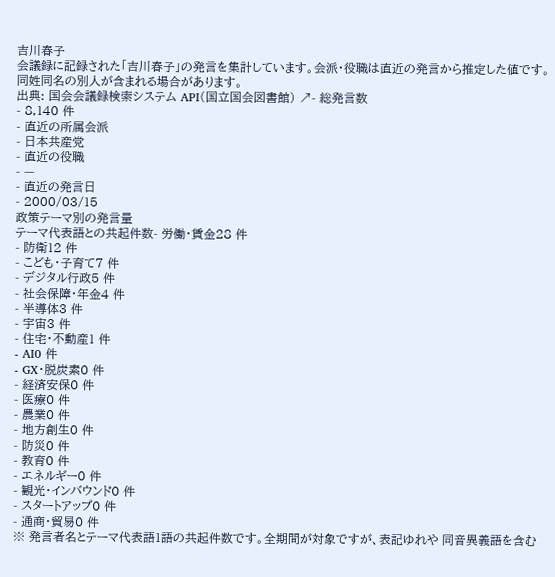吉川春子
会議録に記録された「吉川春子」の発言を集計しています。会派・役職は直近の発言から推定した値です。同姓同名の別人が含まれる場合があります。
出典: 国会会議録検索システム API(国立国会図書館) ↗- 総発言数
- 8,140 件
- 直近の所属会派
- 日本共産党
- 直近の役職
- —
- 直近の発言日
- 2000/03/15
政策テーマ別の発言量
テーマ代表語との共起件数- 労働・賃金28 件
- 防衛12 件
- こども・子育て7 件
- デジタル行政5 件
- 社会保障・年金4 件
- 半導体3 件
- 宇宙3 件
- 住宅・不動産1 件
- AI0 件
- GX・脱炭素0 件
- 経済安保0 件
- 医療0 件
- 農業0 件
- 地方創生0 件
- 防災0 件
- 教育0 件
- エネルギー0 件
- 観光・インバウンド0 件
- スタートアップ0 件
- 通商・貿易0 件
※ 発言者名とテーマ代表語1語の共起件数です。全期間が対象ですが、表記ゆれや 同音異義語を含む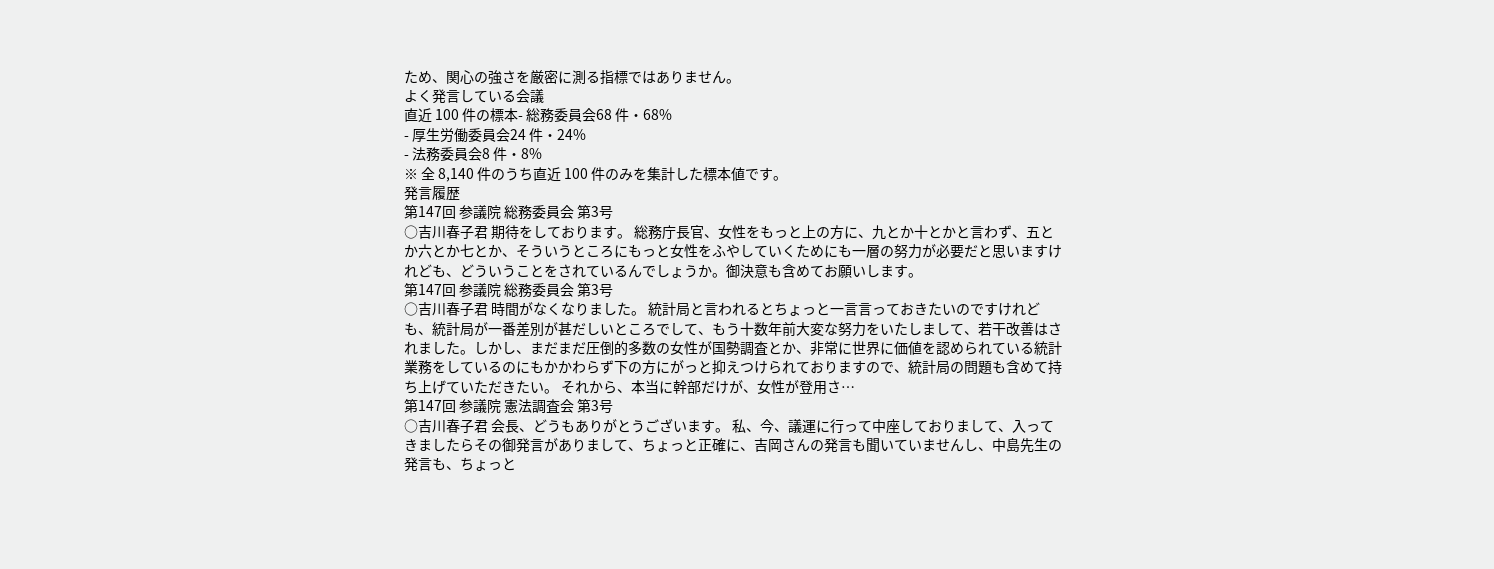ため、関心の強さを厳密に測る指標ではありません。
よく発言している会議
直近 100 件の標本- 総務委員会68 件・68%
- 厚生労働委員会24 件・24%
- 法務委員会8 件・8%
※ 全 8,140 件のうち直近 100 件のみを集計した標本値です。
発言履歴
第147回 参議院 総務委員会 第3号
○吉川春子君 期待をしております。 総務庁長官、女性をもっと上の方に、九とか十とかと言わず、五とか六とか七とか、そういうところにもっと女性をふやしていくためにも一層の努力が必要だと思いますけれども、どういうことをされているんでしょうか。御決意も含めてお願いします。
第147回 参議院 総務委員会 第3号
○吉川春子君 時間がなくなりました。 統計局と言われるとちょっと一言言っておきたいのですけれども、統計局が一番差別が甚だしいところでして、もう十数年前大変な努力をいたしまして、若干改善はされました。しかし、まだまだ圧倒的多数の女性が国勢調査とか、非常に世界に価値を認められている統計業務をしているのにもかかわらず下の方にがっと抑えつけられておりますので、統計局の問題も含めて持ち上げていただきたい。 それから、本当に幹部だけが、女性が登用さ…
第147回 参議院 憲法調査会 第3号
○吉川春子君 会長、どうもありがとうございます。 私、今、議運に行って中座しておりまして、入ってきましたらその御発言がありまして、ちょっと正確に、吉岡さんの発言も聞いていませんし、中島先生の発言も、ちょっと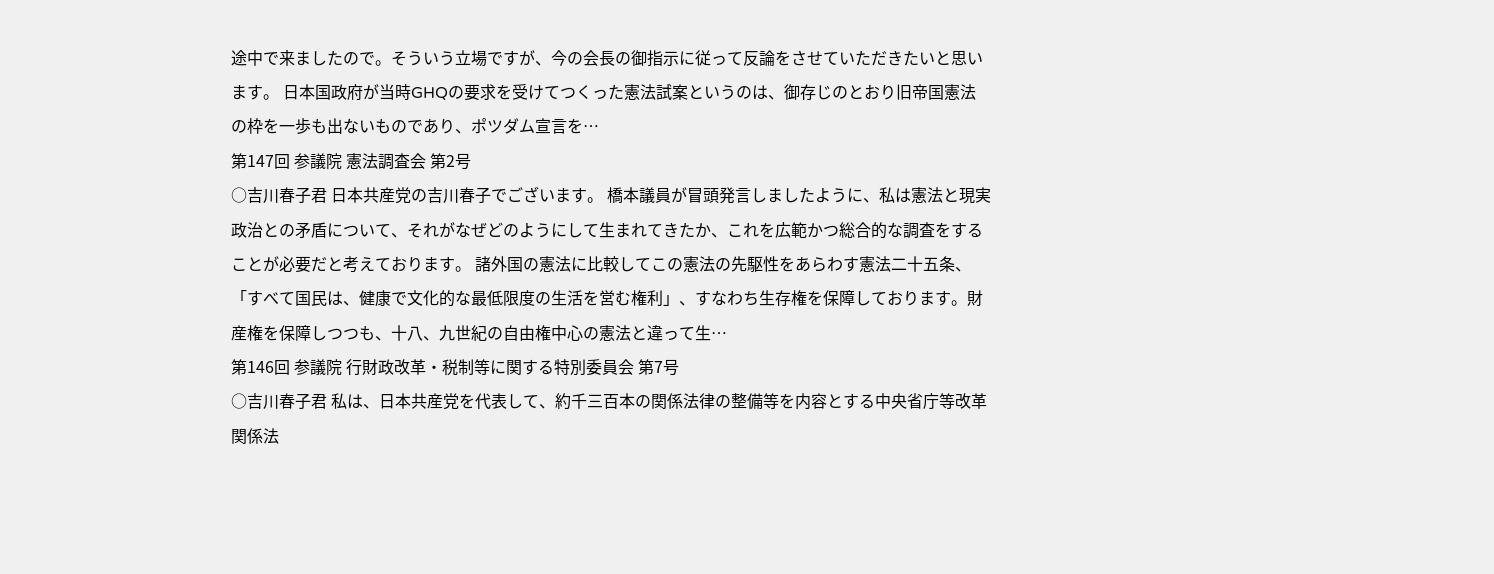途中で来ましたので。そういう立場ですが、今の会長の御指示に従って反論をさせていただきたいと思います。 日本国政府が当時GHQの要求を受けてつくった憲法試案というのは、御存じのとおり旧帝国憲法の枠を一歩も出ないものであり、ポツダム宣言を…
第147回 参議院 憲法調査会 第2号
○吉川春子君 日本共産党の吉川春子でございます。 橋本議員が冒頭発言しましたように、私は憲法と現実政治との矛盾について、それがなぜどのようにして生まれてきたか、これを広範かつ総合的な調査をすることが必要だと考えております。 諸外国の憲法に比較してこの憲法の先駆性をあらわす憲法二十五条、「すべて国民は、健康で文化的な最低限度の生活を営む権利」、すなわち生存権を保障しております。財産権を保障しつつも、十八、九世紀の自由権中心の憲法と違って生…
第146回 参議院 行財政改革・税制等に関する特別委員会 第7号
○吉川春子君 私は、日本共産党を代表して、約千三百本の関係法律の整備等を内容とする中央省庁等改革関係法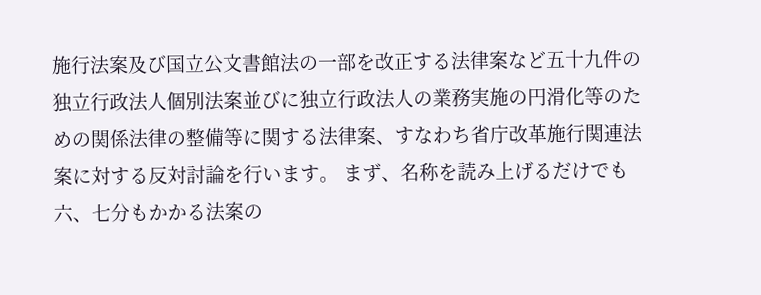施行法案及び国立公文書館法の一部を改正する法律案など五十九件の独立行政法人個別法案並びに独立行政法人の業務実施の円滑化等のための関係法律の整備等に関する法律案、すなわち省庁改革施行関連法案に対する反対討論を行います。 まず、名称を読み上げるだけでも六、七分もかかる法案の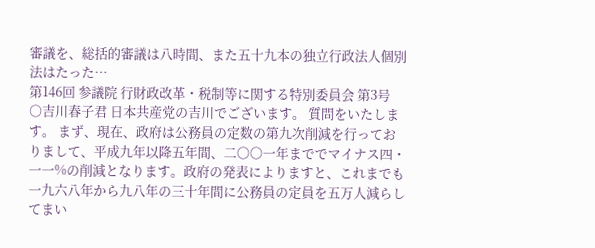審議を、総括的審議は八時間、また五十九本の独立行政法人個別法はたった…
第146回 参議院 行財政改革・税制等に関する特別委員会 第3号
○吉川春子君 日本共産党の吉川でございます。 質問をいたします。 まず、現在、政府は公務員の定数の第九次削減を行っておりまして、平成九年以降五年間、二〇〇一年まででマイナス四・一一%の削減となります。政府の発表によりますと、これまでも一九六八年から九八年の三十年間に公務員の定員を五万人減らしてまい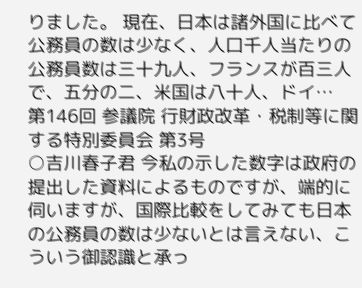りました。 現在、日本は諸外国に比べて公務員の数は少なく、人口千人当たりの公務員数は三十九人、フランスが百三人で、五分の二、米国は八十人、ドイ…
第146回 参議院 行財政改革・税制等に関する特別委員会 第3号
○吉川春子君 今私の示した数字は政府の提出した資料によるものですが、端的に伺いますが、国際比較をしてみても日本の公務員の数は少ないとは言えない、こういう御認識と承っ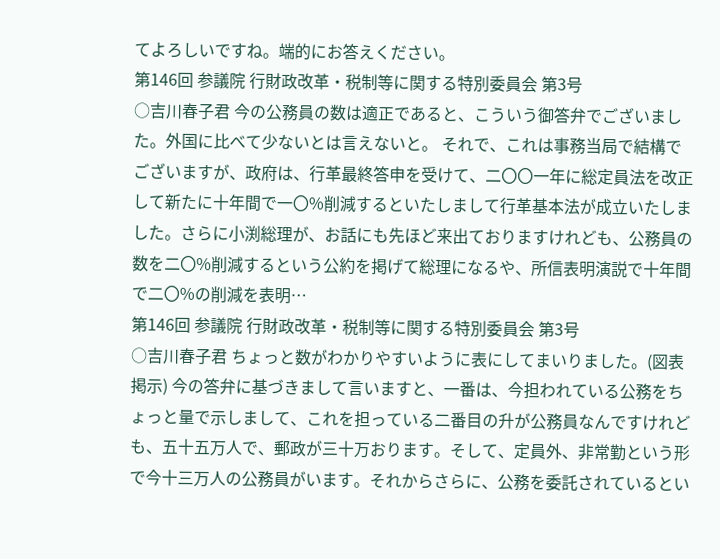てよろしいですね。端的にお答えください。
第146回 参議院 行財政改革・税制等に関する特別委員会 第3号
○吉川春子君 今の公務員の数は適正であると、こういう御答弁でございました。外国に比べて少ないとは言えないと。 それで、これは事務当局で結構でございますが、政府は、行革最終答申を受けて、二〇〇一年に総定員法を改正して新たに十年間で一〇%削減するといたしまして行革基本法が成立いたしました。さらに小渕総理が、お話にも先ほど来出ておりますけれども、公務員の数を二〇%削減するという公約を掲げて総理になるや、所信表明演説で十年間で二〇%の削減を表明…
第146回 参議院 行財政改革・税制等に関する特別委員会 第3号
○吉川春子君 ちょっと数がわかりやすいように表にしてまいりました。(図表掲示) 今の答弁に基づきまして言いますと、一番は、今担われている公務をちょっと量で示しまして、これを担っている二番目の升が公務員なんですけれども、五十五万人で、郵政が三十万おります。そして、定員外、非常勤という形で今十三万人の公務員がいます。それからさらに、公務を委託されているとい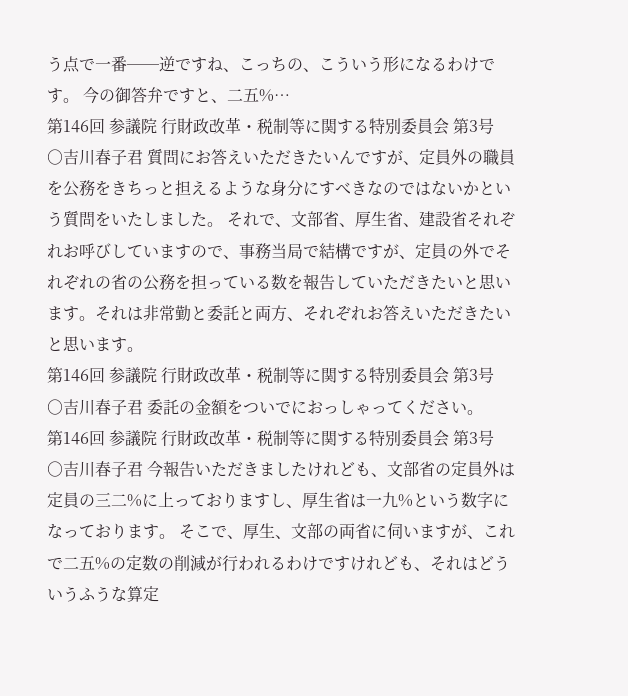う点で一番──逆ですね、こっちの、こういう形になるわけです。 今の御答弁ですと、二五%…
第146回 参議院 行財政改革・税制等に関する特別委員会 第3号
○吉川春子君 質問にお答えいただきたいんですが、定員外の職員を公務をきちっと担えるような身分にすべきなのではないかという質問をいたしました。 それで、文部省、厚生省、建設省それぞれお呼びしていますので、事務当局で結構ですが、定員の外でそれぞれの省の公務を担っている数を報告していただきたいと思います。それは非常勤と委託と両方、それぞれお答えいただきたいと思います。
第146回 参議院 行財政改革・税制等に関する特別委員会 第3号
○吉川春子君 委託の金額をついでにおっしゃってください。
第146回 参議院 行財政改革・税制等に関する特別委員会 第3号
○吉川春子君 今報告いただきましたけれども、文部省の定員外は定員の三二%に上っておりますし、厚生省は一九%という数字になっております。 そこで、厚生、文部の両省に伺いますが、これで二五%の定数の削減が行われるわけですけれども、それはどういうふうな算定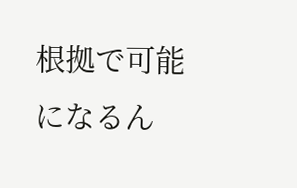根拠で可能になるん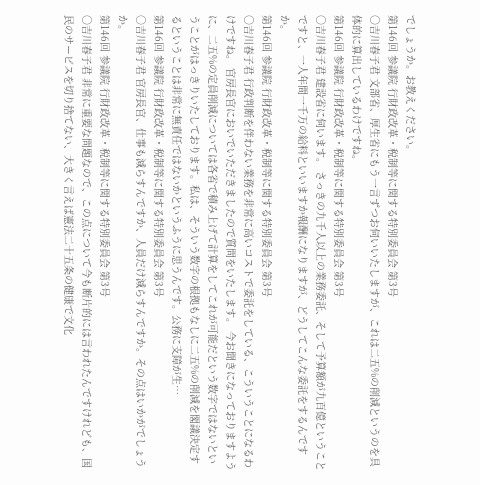でしょうか。お教えください。
第146回 参議院 行財政改革・税制等に関する特別委員会 第3号
○吉川春子君 文部省、厚生省にもう一言ずつお伺いいたしますが、これは二五%の削減というのを具体的に算出しているわけですね。
第146回 参議院 行財政改革・税制等に関する特別委員会 第3号
○吉川春子君 建設省に伺います。 さっきの九千人以上の業務委託、そして予算額が九百億ということですと、一人年間一千万の給料といいますか報酬になりますが、どうしてこんな委託をするんですか。
第146回 参議院 行財政改革・税制等に関する特別委員会 第3号
○吉川春子君 行政判断を伴わない業務を非常に高いコストで委託をしている、こういうことになるわけですね。 官房長官においでいただきましたので質問をいたします。 今お聞きになっておりますように、二五%の定員削減については各省で積み上げて計算をしてこれが可能だという数字ではないということがはっきりいたしております。私は、そういう数字の根拠もなしに二五%の削減を閣議決定するということは非常に無責任ではないかというふうに思うんです。公務に支障が生…
第146回 参議院 行財政改革・税制等に関する特別委員会 第3号
○吉川春子君 官房長官、仕事も減らすんですか、人員だけ減らすんですか。その点はいかがでしょうか。
第146回 参議院 行財政改革・税制等に関する特別委員会 第3号
○吉川春子君 非常に重要な問題なので、この点について今も断片的には言われたんですけれども、国民のサービスを切り捨てない、大きく言えば憲法二十五条の健康で文化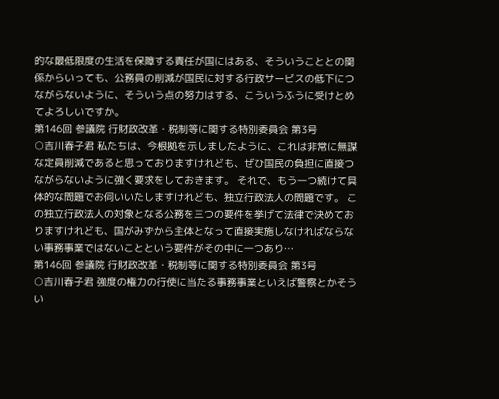的な最低限度の生活を保障する責任が国にはある、そういうこととの関係からいっても、公務員の削減が国民に対する行政サービスの低下につながらないように、そういう点の努力はする、こういうふうに受けとめてよろしいですか。
第146回 参議院 行財政改革・税制等に関する特別委員会 第3号
○吉川春子君 私たちは、今根拠を示しましたように、これは非常に無謀な定員削減であると思っておりますけれども、ぜひ国民の負担に直接つながらないように強く要求をしておきます。 それで、もう一つ続けて具体的な問題でお伺いいたしますけれども、独立行政法人の問題です。 この独立行政法人の対象となる公務を三つの要件を挙げて法律で決めておりますけれども、国がみずから主体となって直接実施しなければならない事務事業ではないことという要件がその中に一つあり…
第146回 参議院 行財政改革・税制等に関する特別委員会 第3号
○吉川春子君 強度の権力の行使に当たる事務事業といえば警察とかそうい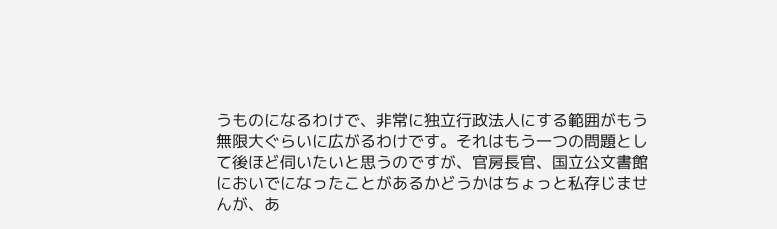うものになるわけで、非常に独立行政法人にする範囲がもう無限大ぐらいに広がるわけです。それはもう一つの問題として後ほど伺いたいと思うのですが、官房長官、国立公文書館においでになったことがあるかどうかはちょっと私存じませんが、あ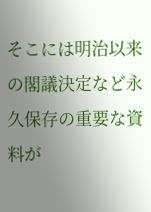そこには明治以来の閣議決定など永久保存の重要な資料が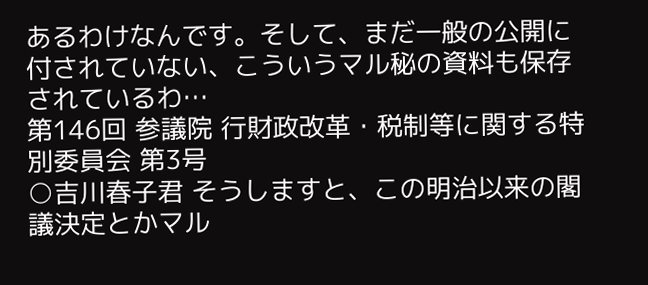あるわけなんです。そして、まだ一般の公開に付されていない、こういうマル秘の資料も保存されているわ…
第146回 参議院 行財政改革・税制等に関する特別委員会 第3号
○吉川春子君 そうしますと、この明治以来の閣議決定とかマル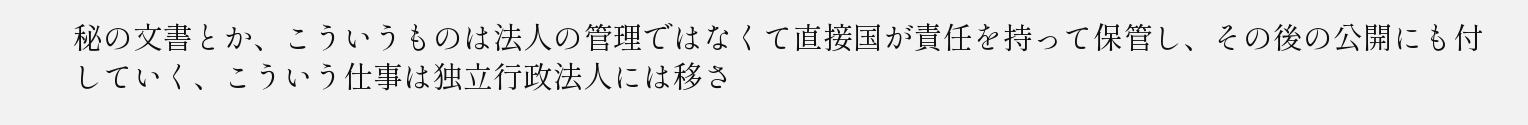秘の文書とか、こういうものは法人の管理ではなくて直接国が責任を持って保管し、その後の公開にも付していく、こういう仕事は独立行政法人には移さ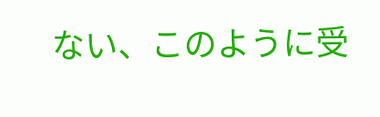ない、このように受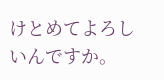けとめてよろしいんですか。